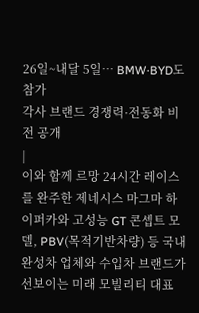26일~내달 5일… BMW·BYD도 참가
각사 브랜드 경쟁력·전동화 비전 공개
|
이와 함께 르망 24시간 레이스를 완주한 제네시스 마그마 하이퍼카와 고성능 GT 콘셉트 모델, PBV(목적기반차량) 등 국내 완성차 업체와 수입차 브랜드가 선보이는 미래 모빌리티 대표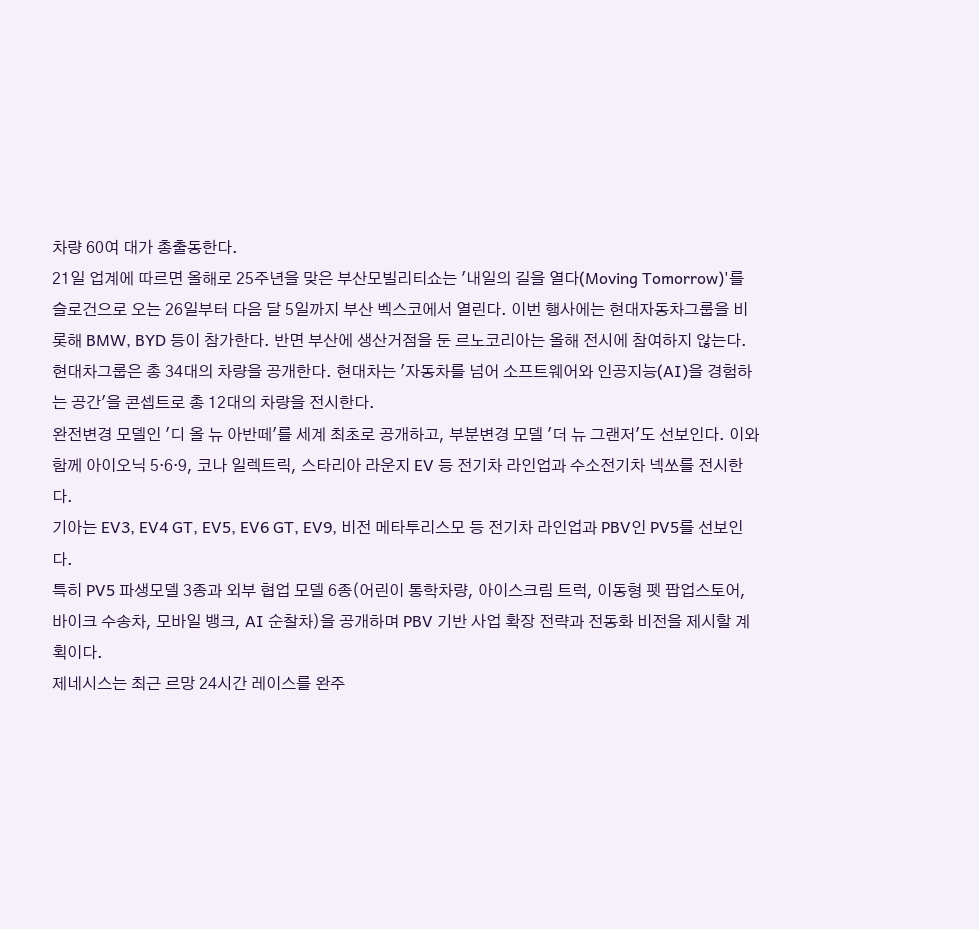차량 60여 대가 총출동한다.
21일 업계에 따르면 올해로 25주년을 맞은 부산모빌리티쇼는 '내일의 길을 열다(Moving Tomorrow)'를 슬로건으로 오는 26일부터 다음 달 5일까지 부산 벡스코에서 열린다. 이번 행사에는 현대자동차그룹을 비롯해 BMW, BYD 등이 참가한다. 반면 부산에 생산거점을 둔 르노코리아는 올해 전시에 참여하지 않는다.
현대차그룹은 총 34대의 차량을 공개한다. 현대차는 '자동차를 넘어 소프트웨어와 인공지능(AI)을 경험하는 공간'을 콘셉트로 총 12대의 차량을 전시한다.
완전변경 모델인 '디 올 뉴 아반떼'를 세계 최초로 공개하고, 부분변경 모델 '더 뉴 그랜저'도 선보인다. 이와 함께 아이오닉 5·6·9, 코나 일렉트릭, 스타리아 라운지 EV 등 전기차 라인업과 수소전기차 넥쏘를 전시한다.
기아는 EV3, EV4 GT, EV5, EV6 GT, EV9, 비전 메타투리스모 등 전기차 라인업과 PBV인 PV5를 선보인다.
특히 PV5 파생모델 3종과 외부 협업 모델 6종(어린이 통학차량, 아이스크림 트럭, 이동형 펫 팝업스토어, 바이크 수송차, 모바일 뱅크, AI 순찰차)을 공개하며 PBV 기반 사업 확장 전략과 전동화 비전을 제시할 계획이다.
제네시스는 최근 르망 24시간 레이스를 완주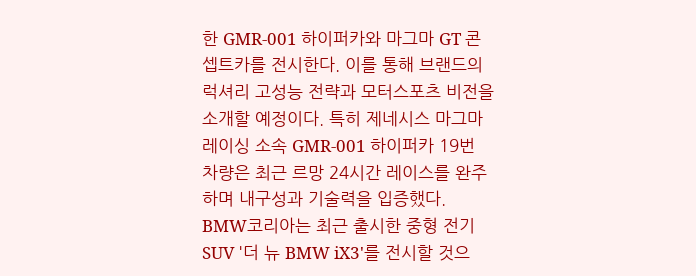한 GMR-001 하이퍼카와 마그마 GT 콘셉트카를 전시한다. 이를 통해 브랜드의 럭셔리 고성능 전략과 모터스포츠 비전을 소개할 예정이다. 특히 제네시스 마그마 레이싱 소속 GMR-001 하이퍼카 19번 차량은 최근 르망 24시간 레이스를 완주하며 내구성과 기술력을 입증했다.
BMW코리아는 최근 출시한 중형 전기 SUV '더 뉴 BMW iX3'를 전시할 것으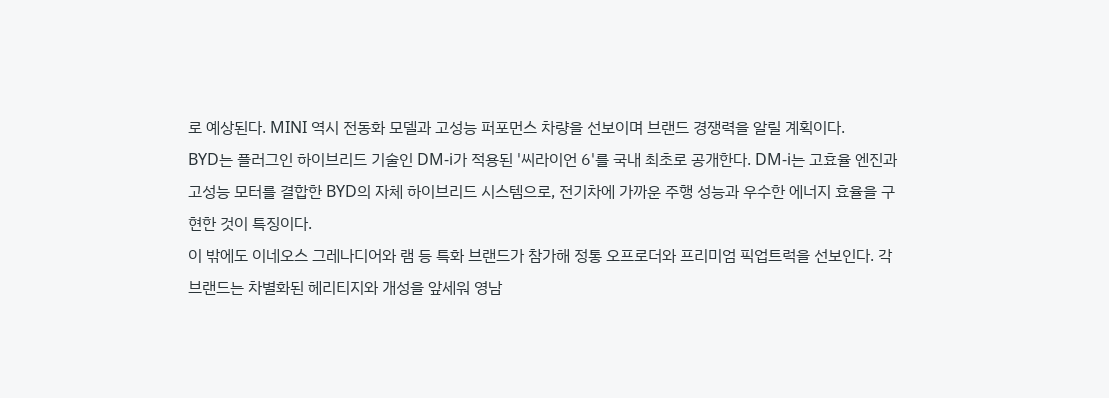로 예상된다. MINI 역시 전동화 모델과 고성능 퍼포먼스 차량을 선보이며 브랜드 경쟁력을 알릴 계획이다.
BYD는 플러그인 하이브리드 기술인 DM-i가 적용된 '씨라이언 6'를 국내 최초로 공개한다. DM-i는 고효율 엔진과 고성능 모터를 결합한 BYD의 자체 하이브리드 시스템으로, 전기차에 가까운 주행 성능과 우수한 에너지 효율을 구현한 것이 특징이다.
이 밖에도 이네오스 그레나디어와 램 등 특화 브랜드가 참가해 정통 오프로더와 프리미엄 픽업트럭을 선보인다. 각 브랜드는 차별화된 헤리티지와 개성을 앞세워 영남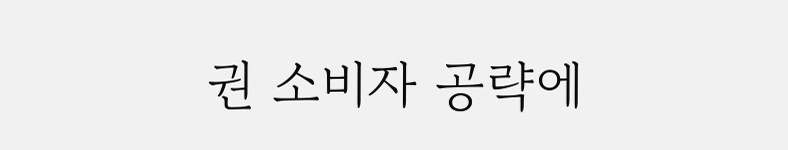권 소비자 공략에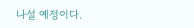나설 예정이다.